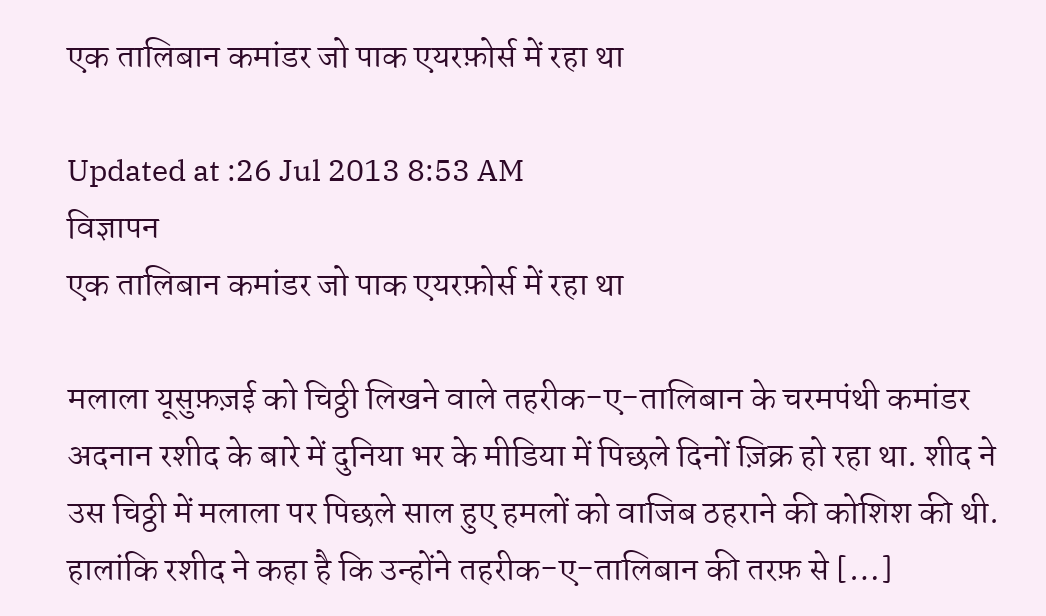एक तालिबान कमांडर जो पाक एयरफ़ोर्स में रहा था

Updated at :26 Jul 2013 8:53 AM
विज्ञापन
एक तालिबान कमांडर जो पाक एयरफ़ोर्स में रहा था

मलाला यूसुफ़ज़ई को चिठ्ठी लिखने वाले तहरीक-ए-तालिबान के चरमपंथी कमांडर अदनान रशीद के बारे में दुनिया भर के मीडिया में पिछले दिनों ज़िक्र हो रहा था. शीद ने उस चिठ्ठी में मलाला पर पिछले साल हुए हमलों को वाजिब ठहराने की कोशिश की थी. हालांकि रशीद ने कहा है कि उन्होंने तहरीक-ए-तालिबान की तरफ़ से […]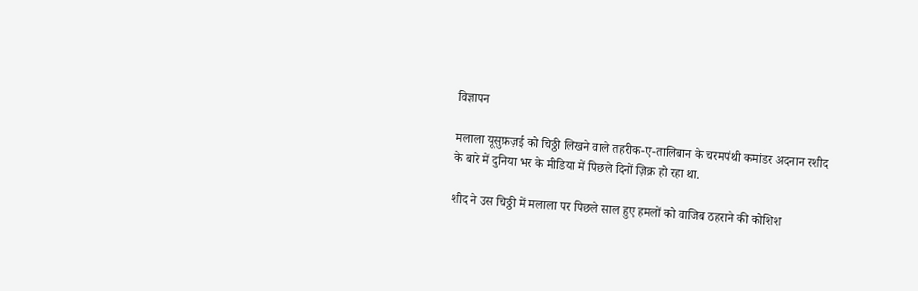विज्ञापन

मलाला यूसुफ़ज़ई को चिठ्ठी लिखने वाले तहरीक-ए-तालिबान के चरमपंथी कमांडर अदनान रशीद के बारे में दुनिया भर के मीडिया में पिछले दिनों ज़िक्र हो रहा था.

शीद ने उस चिठ्ठी में मलाला पर पिछले साल हुए हमलों को वाजिब ठहराने की कोशिश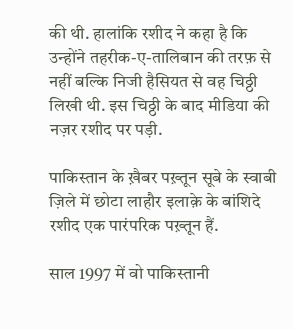की थी. हालांकि रशीद ने कहा है कि उन्होंने तहरीक-ए-तालिबान की तरफ़ से नहीं बल्कि निजी हैसियत से वह चिठ्ठी लिखी थी. इस चिठ्ठी के बाद मीडिया की नज़र रशीद पर पड़ी.

पाकिस्तान के ख़ैबर पख़्तून सूबे के स्वाबी ज़िले में छोटा लाहौर इलाक़े के बांशिदे रशीद एक पारंपरिक पख़्तून हैं.

साल 1997 में वो पाकिस्तानी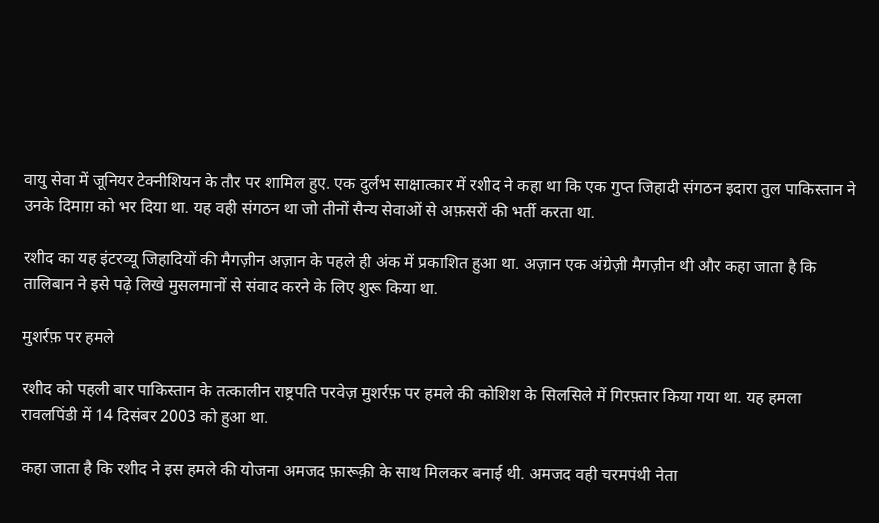वायु सेवा में जूनियर टेक्नीशियन के तौर पर शामिल हुए. एक दुर्लभ साक्षात्कार में रशीद ने कहा था कि एक गुप्त जिहादी संगठन इदारा तुल पाकिस्तान ने उनके दिमाग़ को भर दिया था. यह वही संगठन था जो तीनों सैन्य सेवाओं से अफ़सरों की भर्ती करता था.

रशीद का यह इंटरव्यू जिहादियों की मैगज़ीन अज़ान के पहले ही अंक में प्रकाशित हुआ था. अज़ान एक अंग्रेज़ी मैगज़ीन थी और कहा जाता है कि तालिबान ने इसे पढ़े लिखे मुसलमानों से संवाद करने के लिए शुरू किया था.

मुशर्रफ़ पर हमले

रशीद को पहली बार पाकिस्तान के तत्कालीन राष्ट्रपति परवेज़ मुशर्रफ़ पर हमले की कोशिश के सिलसिले में गिरफ़्तार किया गया था. यह हमला रावलपिंडी में 14 दिसंबर 2003 को हुआ था.

कहा जाता है कि रशीद ने इस हमले की योजना अमजद फ़ारूक़ी के साथ मिलकर बनाई थी. अमजद वही चरमपंथी नेता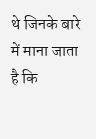थे जिनके बारे में माना जाता है कि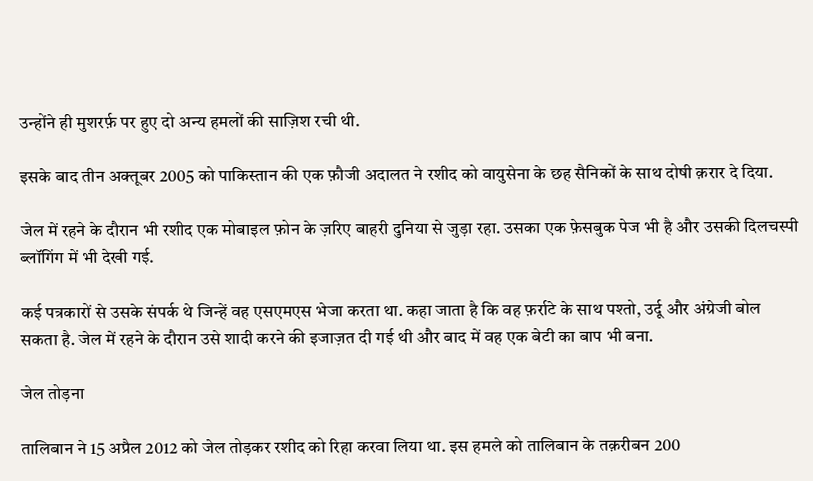उन्होंने ही मुशरर्फ़ पर हुए दो अन्य हमलों की साज़िश रची थी.

इसके बाद तीन अक्तूबर 2005 को पाकिस्तान की एक फ़ौजी अदालत ने रशीद को वायुसेना के छह सैनिकों के साथ दोषी क़रार दे दिया.

जेल में रहने के दौरान भी रशीद एक मोबाइल फ़ोन के ज़रिए बाहरी दुनिया से जुड़ा रहा. उसका एक फ़ेसबुक पेज भी है और उसकी दिलचस्पी ब्लॉगिंग में भी देखी गई.

कई पत्रकारों से उसके संपर्क थे जिन्हें वह एसएमएस भेजा करता था. कहा जाता है कि वह फ़र्राटे के साथ पश्तो, उर्दू और अंग्रेजी बोल सकता है. जेल में रहने के दौरान उसे शादी करने की इजाज़त दी गई थी और बाद में वह एक बेटी का बाप भी बना.

जेल तोड़ना

तालिबान ने 15 अप्रैल 2012 को जेल तोड़कर रशीद को रिहा करवा लिया था. इस हमले को तालिबान के तक़रीबन 200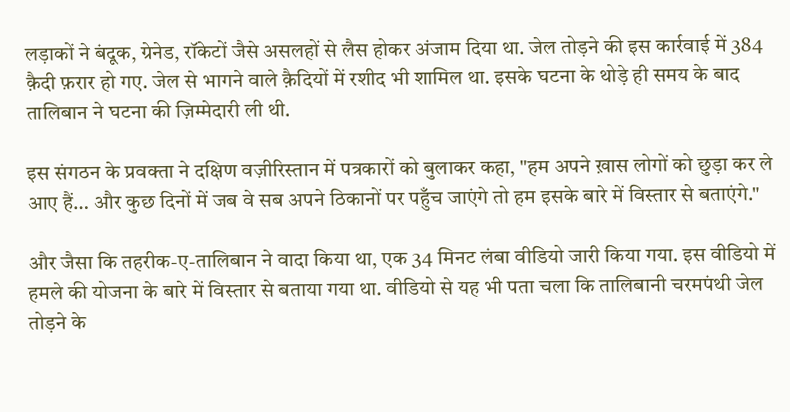लड़ाकों ने बंदूक, ग्रेनेड, रॉकेटों जैसे असलहों से लैस होकर अंजाम दिया था. जेल तोड़ने की इस कार्रवाई में 384 क़ैदी फ़रार हो गए. जेल से भागने वाले क़ैदियों में रशीद भी शामिल था. इसके घटना के थोड़े ही समय के बाद तालिबान ने घटना की ज़िम्मेदारी ली थी.

इस संगठन के प्रवक्ता ने दक्षिण वज़ीरिस्तान में पत्रकारों को बुलाकर कहा, "हम अपने ख़ास लोगों को छुड़ा कर ले आए हैं… और कुछ दिनों में जब वे सब अपने ठिकानों पर पहुँच जाएंगे तो हम इसके बारे में विस्तार से बताएंगे."

और जैसा कि तहरीक-ए-तालिबान ने वादा किया था, एक 34 मिनट लंबा वीडियो जारी किया गया. इस वीडियो में हमले की योजना के बारे में विस्तार से बताया गया था. वीडियो से यह भी पता चला कि तालिबानी चरमपंथी जेल तोड़ने के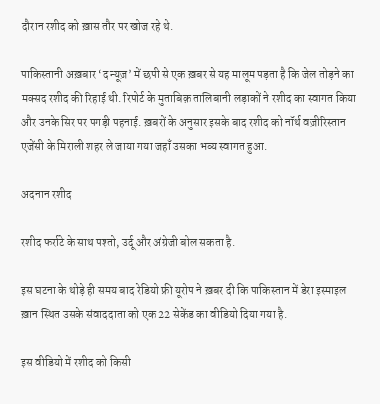दौरान रशीद को ख़ास तौर पर खोज रहे थे.

पाकिस्तानी अख़बार ‘द न्यूज़’ में छपी से एक ख़बर से यह मालूम पड़ता है कि जेल तोड़ने का मक्सद रशीद की रिहाई थी. रिपोर्ट के मुताबिक़ तालिबानी लड़ाकों ने रशीद का स्वागत किया और उनके सिर पर पगड़ी पहनाई. ख़बरों के अनुसार इसके बाद रशीद को नॉर्थ वज़ीरिस्तान एजेंसी के मिराली शहर ले जाया गया जहाँ उसका भव्य स्वागत हुआ.

अदनान रशीद

रशीद फर्राटे के साथ पश्तो, उर्दू और अंग्रेजी बोल सकता है.

इस घटना के थोड़े ही समय बाद रेडियो फ्री यूरोप ने ख़बर दी कि पाकिस्तान में डेरा इस्माइल ख़ान स्थित उसके संवाददाता को एक 22 सेकेंड का वीडियो दिया गया है.

इस वीडियो में रशीद को किसी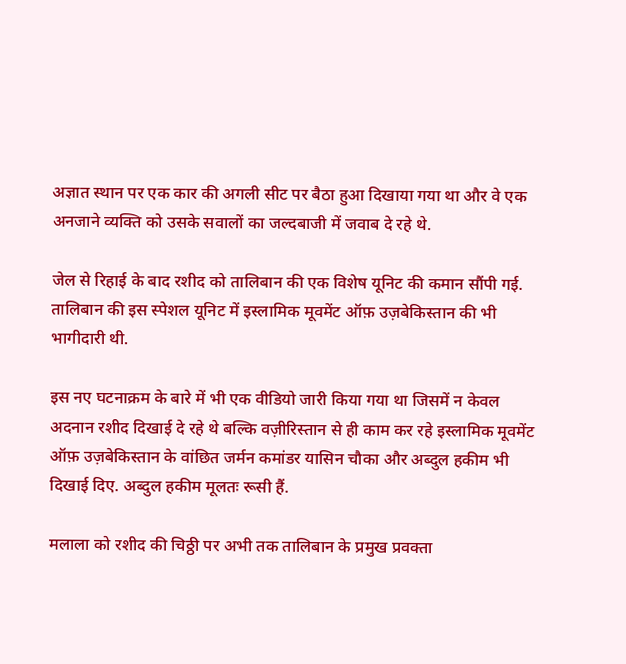अज्ञात स्थान पर एक कार की अगली सीट पर बैठा हुआ दिखाया गया था और वे एक अनजाने व्यक्ति को उसके सवालों का जल्दबाजी में जवाब दे रहे थे.

जेल से रिहाई के बाद रशीद को तालिबान की एक विशेष यूनिट की कमान सौंपी गई. तालिबान की इस स्पेशल यूनिट में इस्लामिक मूवमेंट ऑफ़ उज़बेकिस्तान की भी भागीदारी थी.

इस नए घटनाक्रम के बारे में भी एक वीडियो जारी किया गया था जिसमें न केवल अदनान रशीद दिखाई दे रहे थे बल्कि वज़ीरिस्तान से ही काम कर रहे इस्लामिक मूवमेंट ऑफ़ उज़बेकिस्तान के वांछित जर्मन कमांडर यासिन चौका और अब्दुल हकीम भी दिखाई दिए. अब्दुल हकीम मूलतः रूसी हैं.

मलाला को रशीद की चिठ्ठी पर अभी तक तालिबान के प्रमुख प्रवक्ता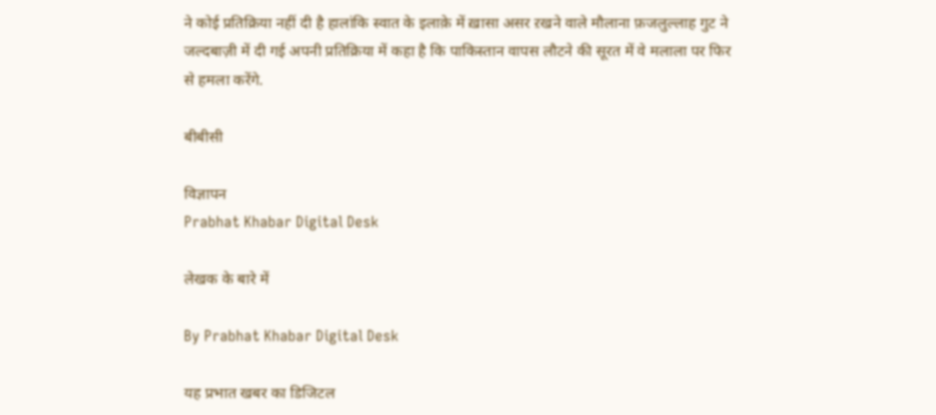ने कोई प्रतिक्रिया नहीं दी है हालांकि स्वात के इलाक़े में ख़ासा असर ऱखने वाले मौलाना फ़जलुल्लाह गुट ने जल्दबाज़ी में दी गई अपनी प्रतिक्रिया में कहा है कि पाकिस्तान वापस लौटने की सूरत में वे मलाला पर फिर से हमला करेंगे.

बीबीसी

विज्ञापन
Prabhat Khabar Digital Desk

लेखक के बारे में

By Prabhat Khabar Digital Desk

यह प्रभात खबर का डिजिटल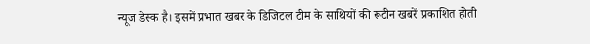न्यूज डेस्क है। इसमें प्रभात खबर के डिजिटल टीम के साथियों की रूटीन खबरें प्रकाशित होती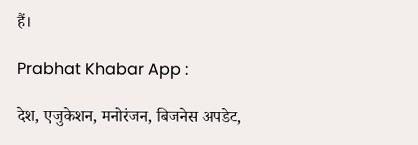हैं।

Prabhat Khabar App :

देश, एजुकेशन, मनोरंजन, बिजनेस अपडेट,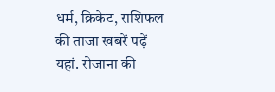धर्म, क्रिकेट, राशिफल की ताजा खबरें पढ़ें यहां. रोजाना की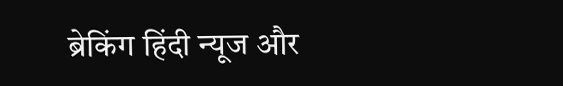ब्रेकिंग हिंदी न्यूज और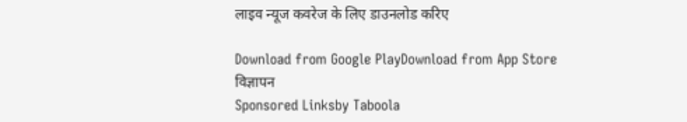लाइव न्यूज कवरेज के लिए डाउनलोड करिए

Download from Google PlayDownload from App Store
विज्ञापन
Sponsored Linksby Taboola